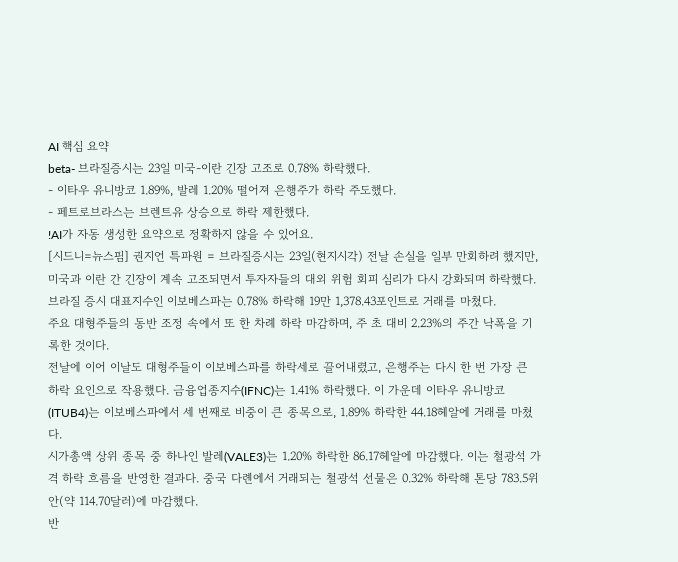AI 핵심 요약
beta- 브라질증시는 23일 미국-이란 긴장 고조로 0.78% 하락했다.
- 이타우 유니방코 1.89%, 발레 1.20% 떨어져 은행주가 하락 주도했다.
- 페트로브라스는 브렌트유 상승으로 하락 제한했다.
!AI가 자동 생성한 요약으로 정확하지 않을 수 있어요.
[시드니=뉴스핌] 권지언 특파원 = 브라질증시는 23일(현지시각) 전날 손실을 일부 만회하려 했지만, 미국과 이란 간 긴장이 계속 고조되면서 투자자들의 대외 위험 회피 심리가 다시 강화되며 하락했다.
브라질 증시 대표지수인 이보베스파는 0.78% 하락해 19만 1,378.43포인트로 거래를 마쳤다.
주요 대형주들의 동반 조정 속에서 또 한 차례 하락 마감하며, 주 초 대비 2.23%의 주간 낙폭을 기록한 것이다.
전날에 이어 이날도 대형주들이 이보베스파를 하락세로 끌어내렸고, 은행주는 다시 한 번 가장 큰 하락 요인으로 작용했다. 금융업종지수(IFNC)는 1.41% 하락했다. 이 가운데 이타우 유니방코(ITUB4)는 이보베스파에서 세 번째로 비중이 큰 종목으로, 1.89% 하락한 44.18헤알에 거래를 마쳤다.
시가총액 상위 종목 중 하나인 발레(VALE3)는 1.20% 하락한 86.17헤알에 마감했다. 이는 철광석 가격 하락 흐름을 반영한 결과다. 중국 다롄에서 거래되는 철광석 선물은 0.32% 하락해 톤당 783.5위안(약 114.70달러)에 마감했다.
반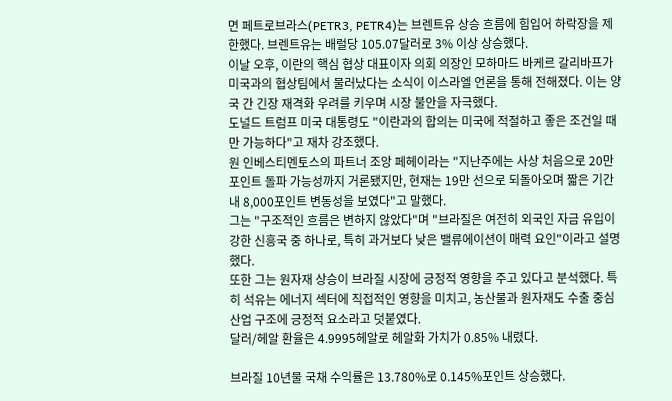면 페트로브라스(PETR3, PETR4)는 브렌트유 상승 흐름에 힘입어 하락장을 제한했다. 브렌트유는 배럴당 105.07달러로 3% 이상 상승했다.
이날 오후, 이란의 핵심 협상 대표이자 의회 의장인 모하마드 바케르 갈리바프가 미국과의 협상팀에서 물러났다는 소식이 이스라엘 언론을 통해 전해졌다. 이는 양국 간 긴장 재격화 우려를 키우며 시장 불안을 자극했다.
도널드 트럼프 미국 대통령도 "이란과의 합의는 미국에 적절하고 좋은 조건일 때만 가능하다"고 재차 강조했다.
원 인베스티멘토스의 파트너 조앙 페헤이라는 "지난주에는 사상 처음으로 20만 포인트 돌파 가능성까지 거론됐지만, 현재는 19만 선으로 되돌아오며 짧은 기간 내 8,000포인트 변동성을 보였다"고 말했다.
그는 "구조적인 흐름은 변하지 않았다"며 "브라질은 여전히 외국인 자금 유입이 강한 신흥국 중 하나로, 특히 과거보다 낮은 밸류에이션이 매력 요인"이라고 설명했다.
또한 그는 원자재 상승이 브라질 시장에 긍정적 영향을 주고 있다고 분석했다. 특히 석유는 에너지 섹터에 직접적인 영향을 미치고, 농산물과 원자재도 수출 중심 산업 구조에 긍정적 요소라고 덧붙였다.
달러/헤알 환율은 4.9995헤알로 헤알화 가치가 0.85% 내렸다.

브라질 10년물 국채 수익률은 13.780%로 0.145%포인트 상승했다.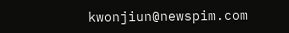kwonjiun@newspim.com